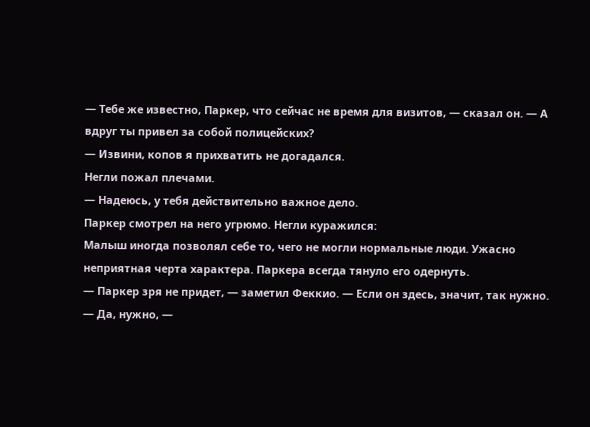— Тебе же известно, Паркер, что сейчас не время для визитов, — сказал он. — А вдруг ты привел за собой полицейских?
— Извини, копов я прихватить не догадался.
Негли пожал плечами.
— Надеюсь, у тебя действительно важное дело.
Паркер смотрел на него угрюмо. Негли куражился:
Малыш иногда позволял себе то, чего не могли нормальные люди. Ужасно неприятная черта характера. Паркера всегда тянуло его одернуть.
— Паркер зря не придет, — заметил Феккио. — Если он здесь, значит, так нужно.
— Да, нужно, —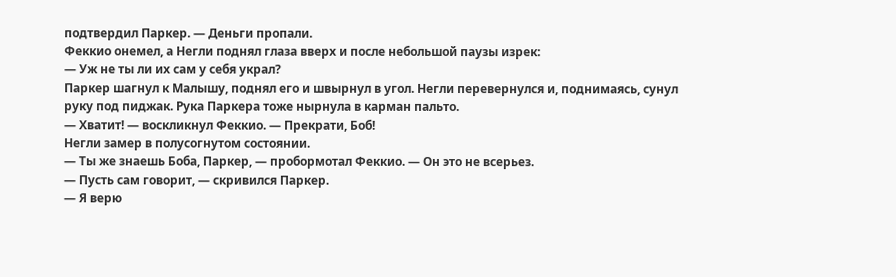подтвердил Паркер. — Деньги пропали.
Феккио онемел, а Негли поднял глаза вверх и после небольшой паузы изрек:
— Уж не ты ли их сам у себя украл?
Паркер шагнул к Малышу, поднял его и швырнул в угол. Негли перевернулся и, поднимаясь, сунул руку под пиджак. Рука Паркера тоже нырнула в карман пальто.
— Хватит! — воскликнул Феккио. — Прекрати, Боб!
Негли замер в полусогнутом состоянии.
— Ты же знаешь Боба, Паркер, — пробормотал Феккио. — Он это не всерьез.
— Пусть сам говорит, — скривился Паркер.
— Я верю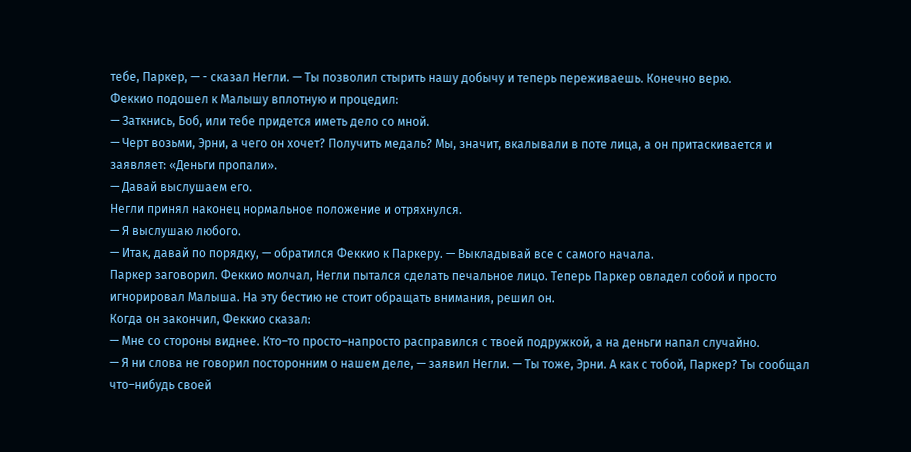тебе, Паркер, — - сказал Негли. — Ты позволил стырить нашу добычу и теперь переживаешь. Конечно верю.
Феккио подошел к Малышу вплотную и процедил:
— Заткнись, Боб, или тебе придется иметь дело со мной.
— Черт возьми, Эрни, а чего он хочет? Получить медаль? Мы, значит, вкалывали в поте лица, а он притаскивается и заявляет: «Деньги пропали».
— Давай выслушаем его.
Негли принял наконец нормальное положение и отряхнулся.
— Я выслушаю любого.
— Итак, давай по порядку, — обратился Феккио к Паркеру. — Выкладывай все с самого начала.
Паркер заговорил. Феккио молчал, Негли пытался сделать печальное лицо. Теперь Паркер овладел собой и просто игнорировал Малыша. На эту бестию не стоит обращать внимания, решил он.
Когда он закончил, Феккио сказал:
— Мне со стороны виднее. Кто–то просто–напросто расправился с твоей подружкой, а на деньги напал случайно.
— Я ни слова не говорил посторонним о нашем деле, — заявил Негли. — Ты тоже, Эрни. А как с тобой, Паркер? Ты сообщал что–нибудь своей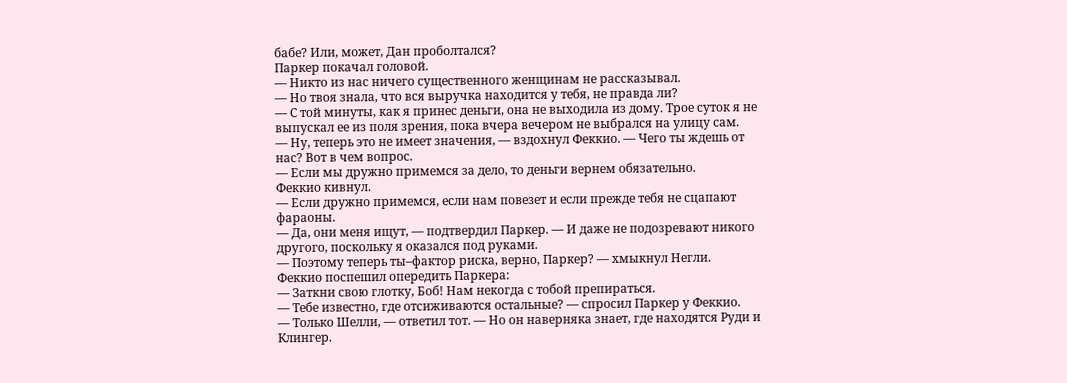бабе? Или, может, Дан проболтался?
Паркер покачал головой.
— Никто из нас ничего существенного женщинам не рассказывал.
— Но твоя знала, что вся выручка находится у тебя, не правда ли?
— С той минуты, как я принес деньги, она не выходила из дому. Трое суток я не выпускал ее из поля зрения, пока вчера вечером не выбрался на улицу сам.
— Ну, теперь это не имеет значения, — вздохнул Феккио. — Чего ты ждешь от нас? Вот в чем вопрос.
— Если мы дружно примемся за дело, то деньги вернем обязательно.
Феккио кивнул.
— Если дружно примемся, если нам повезет и если прежде тебя не сцапают фараоны.
— Да, они меня ищут, — подтвердил Паркер. — И даже не подозревают никого другого, поскольку я оказался под руками.
— Поэтому теперь ты–фактор риска, верно, Паркер? — хмыкнул Негли.
Феккио поспешил опередить Паркера:
— Заткни свою глотку, Боб! Нам некогда с тобой препираться.
— Тебе известно, где отсиживаются остальные? — спросил Паркер у Феккио.
— Только Шелли, — ответил тот. — Но он наверняка знает, где находятся Руди и Клингер.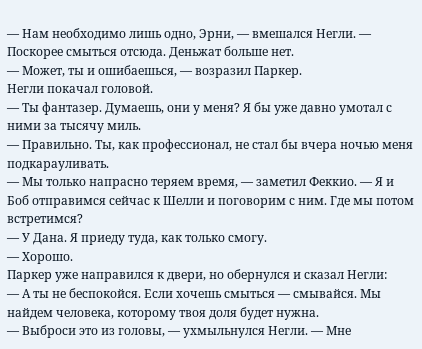— Нам необходимо лишь одно, Эрни, — вмешался Негли. — Поскорее смыться отсюда. Деньжат больше нет.
— Может, ты и ошибаешься, — возразил Паркер.
Негли покачал головой.
— Ты фантазер. Думаешь, они у меня? Я бы уже давно умотал с ними за тысячу миль.
— Правильно. Ты, как профессионал, не стал бы вчера ночью меня подкарауливать.
— Мы только напрасно теряем время, — заметил Феккио. — Я и Боб отправимся сейчас к Шелли и поговорим с ним. Где мы потом встретимся?
— У Дана. Я приеду туда, как только смогу.
— Хорошо.
Паркер уже направился к двери, но обернулся и сказал Негли:
— А ты не беспокойся. Если хочешь смыться — смывайся. Мы найдем человека, которому твоя доля будет нужна.
— Выброси это из головы, — ухмыльнулся Негли. — Мне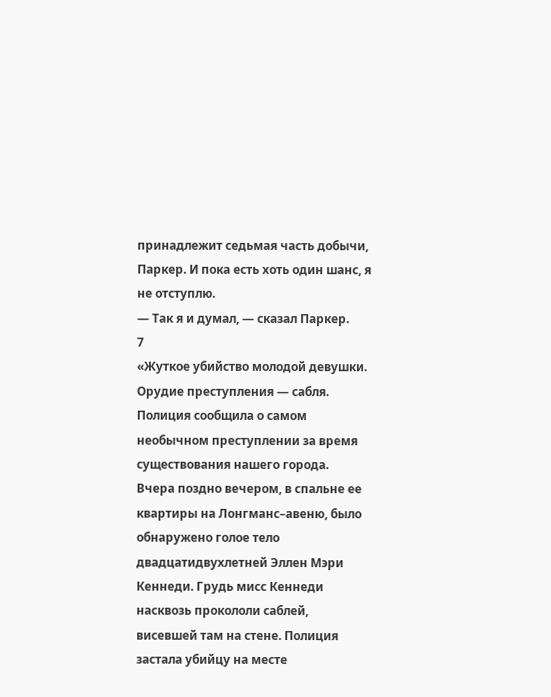принадлежит седьмая часть добычи, Паркер. И пока есть хоть один шанс, я не отступлю.
— Так я и думал, — сказал Паркер.
7
«Жуткое убийство молодой девушки. Орудие преступления — сабля.
Полиция сообщила о самом необычном преступлении за время существования нашего города.
Вчера поздно вечером, в спальне ее квартиры на Лонгманс–авеню, было обнаружено голое тело двадцатидвухлетней Эллен Мэри Кеннеди. Грудь мисс Кеннеди насквозь прокололи саблей, висевшей там на стене. Полиция застала убийцу на месте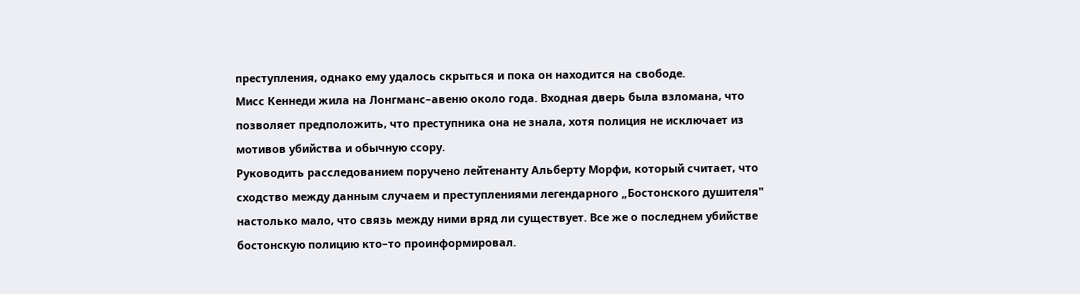преступления, однако ему удалось скрыться и пока он находится на свободе.
Мисс Кеннеди жила на Лонгманс–авеню около года. Входная дверь была взломана, что позволяет предположить, что преступника она не знала, хотя полиция не исключает из мотивов убийства и обычную ссору.
Руководить расследованием поручено лейтенанту Альберту Морфи, который считает, что сходство между данным случаем и преступлениями легендарного „Бостонского душителя" настолько мало, что связь между ними вряд ли существует. Все же о последнем убийстве бостонскую полицию кто–то проинформировал.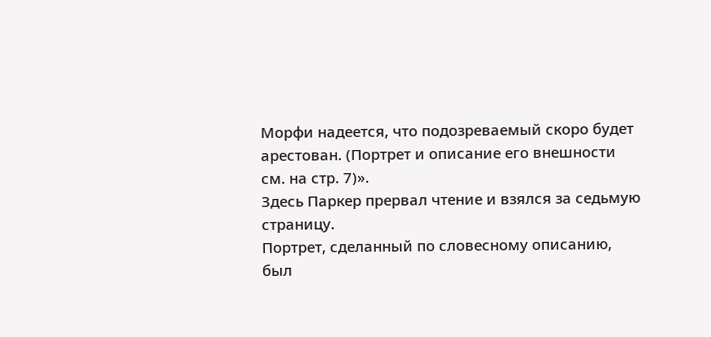Морфи надеется, что подозреваемый скоро будет арестован. (Портрет и описание его внешности см. на стр. 7)».
Здесь Паркер прервал чтение и взялся за седьмую страницу.
Портрет, сделанный по словесному описанию, был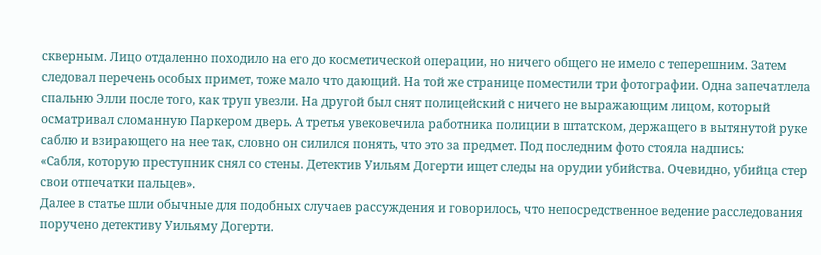скверным. Лицо отдаленно походило на его до косметической операции, но ничего общего не имело с теперешним. Затем следовал перечень особых примет, тоже мало что дающий. На той же странице поместили три фотографии. Одна запечатлела спальню Элли после того, как труп увезли. На другой был снят полицейский с ничего не выражающим лицом, который осматривал сломанную Паркером дверь. А третья увековечила работника полиции в штатском, держащего в вытянутой руке саблю и взирающего на нее так, словно он силился понять, что это за предмет. Под последним фото стояла надпись:
«Сабля, которую преступник снял со стены. Детектив Уильям Догерти ищет следы на орудии убийства. Очевидно, убийца стер свои отпечатки пальцев».
Далее в статье шли обычные для подобных случаев рассуждения и говорилось, что непосредственное ведение расследования поручено детективу Уильяму Догерти.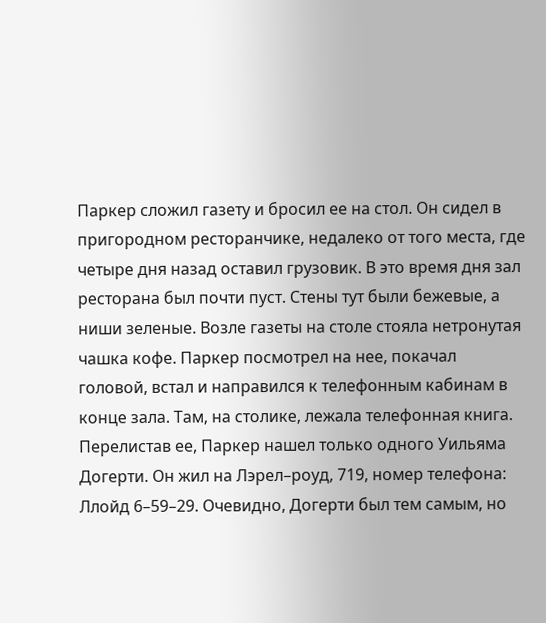Паркер сложил газету и бросил ее на стол. Он сидел в пригородном ресторанчике, недалеко от того места, где четыре дня назад оставил грузовик. В это время дня зал ресторана был почти пуст. Стены тут были бежевые, а ниши зеленые. Возле газеты на столе стояла нетронутая чашка кофе. Паркер посмотрел на нее, покачал головой, встал и направился к телефонным кабинам в конце зала. Там, на столике, лежала телефонная книга. Перелистав ее, Паркер нашел только одного Уильяма Догерти. Он жил на Лэрел–роуд, 719, номер телефона: Ллойд 6–59–29. Очевидно, Догерти был тем самым, но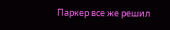Паркер все же решил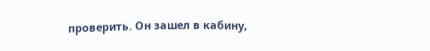проверить. Он зашел в кабину,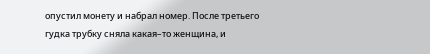опустил монету и набрал номер. После третьего гудка трубку сняла какая–то женщина, и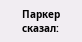Паркер сказал: